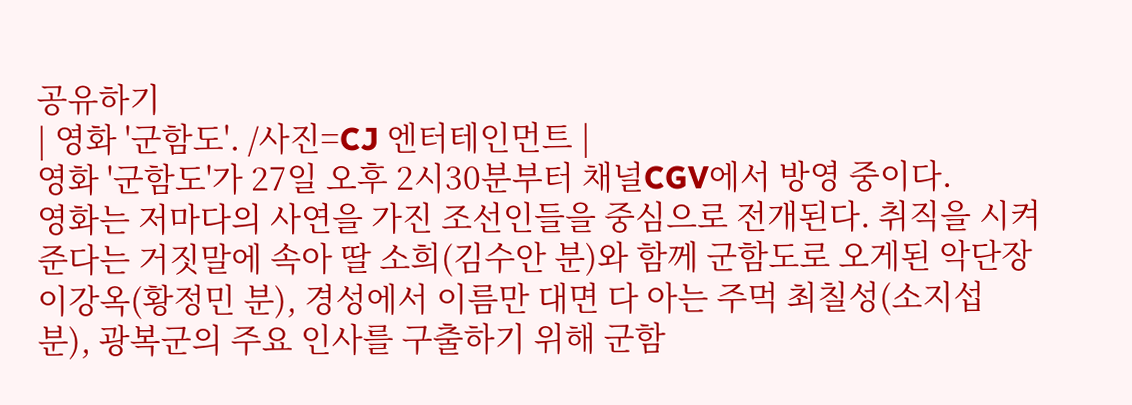공유하기
| 영화 '군함도'. /사진=CJ 엔터테인먼트 |
영화 '군함도'가 27일 오후 2시30분부터 채널CGV에서 방영 중이다.
영화는 저마다의 사연을 가진 조선인들을 중심으로 전개된다. 취직을 시켜준다는 거짓말에 속아 딸 소희(김수안 분)와 함께 군함도로 오게된 악단장 이강옥(황정민 분), 경성에서 이름만 대면 다 아는 주먹 최칠성(소지섭 분), 광복군의 주요 인사를 구출하기 위해 군함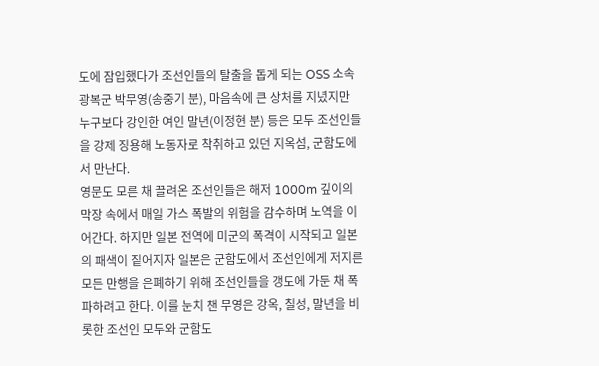도에 잠입했다가 조선인들의 탈출을 돕게 되는 OSS 소속 광복군 박무영(송중기 분), 마음속에 큰 상처를 지녔지만 누구보다 강인한 여인 말년(이정현 분) 등은 모두 조선인들을 강제 징용해 노동자로 착취하고 있던 지옥섬, 군함도에서 만난다.
영문도 모른 채 끌려온 조선인들은 해저 1000m 깊이의 막장 속에서 매일 가스 폭발의 위험을 감수하며 노역을 이어간다. 하지만 일본 전역에 미군의 폭격이 시작되고 일본의 패색이 짙어지자 일본은 군함도에서 조선인에게 저지른 모든 만행을 은폐하기 위해 조선인들을 갱도에 가둔 채 폭파하려고 한다. 이를 눈치 챈 무영은 강옥, 칠성, 말년을 비롯한 조선인 모두와 군함도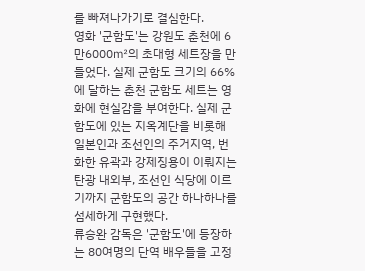를 빠져나가기로 결심한다.
영화 '군함도'는 강원도 춘천에 6만6000㎡의 초대형 세트장을 만들었다. 실제 군함도 크기의 66%에 달하는 춘천 군함도 세트는 영화에 현실감을 부여한다. 실제 군함도에 있는 지옥계단을 비롯해 일본인과 조선인의 주거지역, 번화한 유곽과 강제징용이 이뤄지는 탄광 내외부, 조선인 식당에 이르기까지 군함도의 공간 하나하나를 섬세하게 구현했다.
류승완 감독은 '군함도'에 등장하는 80여명의 단역 배우들을 고정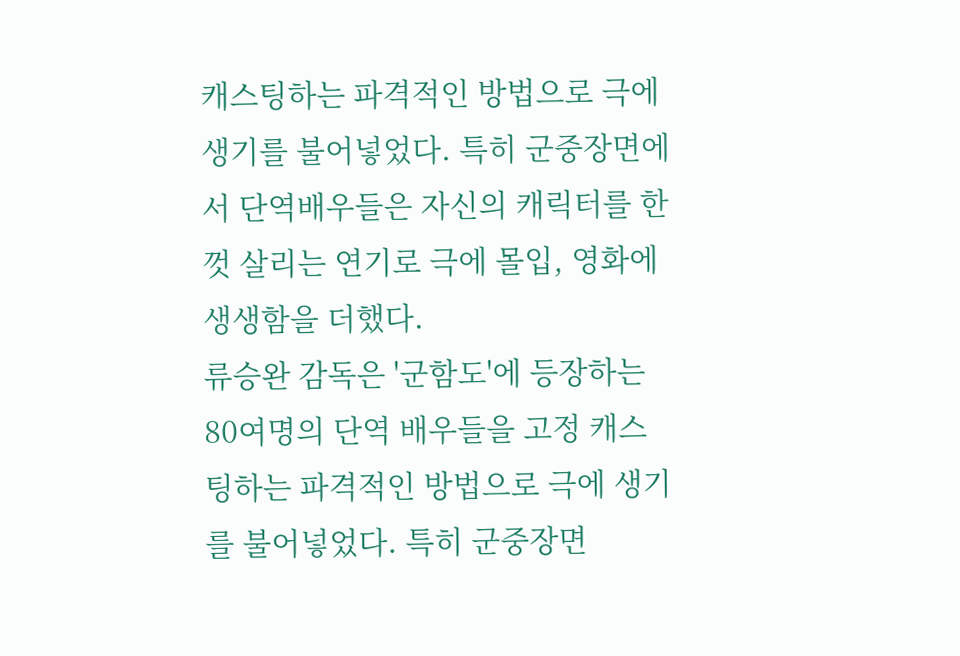캐스팅하는 파격적인 방법으로 극에 생기를 불어넣었다. 특히 군중장면에서 단역배우들은 자신의 캐릭터를 한껏 살리는 연기로 극에 몰입, 영화에 생생함을 더했다.
류승완 감독은 '군함도'에 등장하는 80여명의 단역 배우들을 고정 캐스팅하는 파격적인 방법으로 극에 생기를 불어넣었다. 특히 군중장면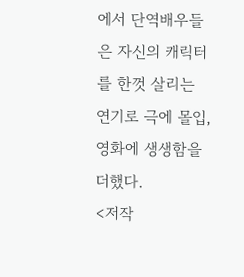에서 단역배우들은 자신의 캐릭터를 한껏 살리는 연기로 극에 몰입, 영화에 생생함을 더했다.
<저작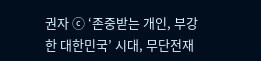권자 ⓒ ‘존중받는 개인, 부강한 대한민국’ 시대, 무단전재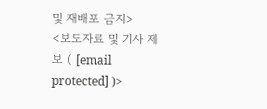및 재배포 금지>
<보도자료 및 기사 제보 ( [email protected] )>